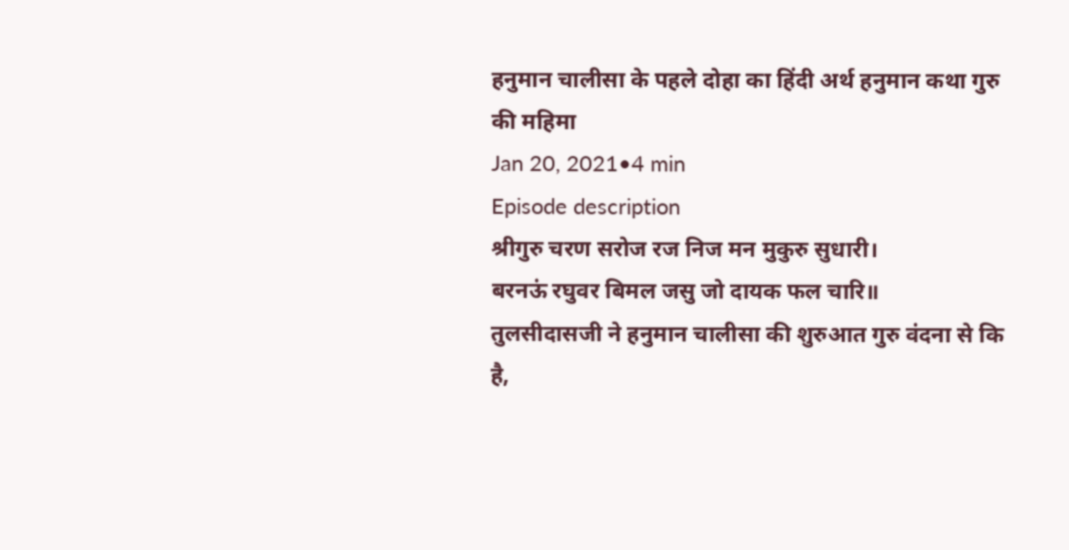हनुमान चालीसा के पहले दोहा का हिंदी अर्थ हनुमान कथा गुरु की महिमा
Jan 20, 2021•4 min
Episode description
श्रीगुरु चरण सरोज रज निज मन मुकुरु सुधारी।
बरनऊं रघुवर बिमल जसु जो दायक फल चारि॥
तुलसीदासजी ने हनुमान चालीसा की शुरुआत गुरु वंदना से कि है,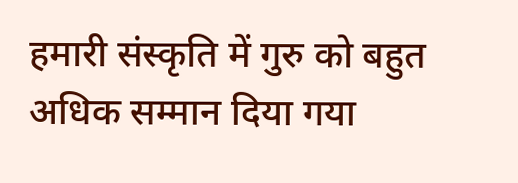हमारी संस्कृति में गुरु को बहुत अधिक सम्मान दिया गया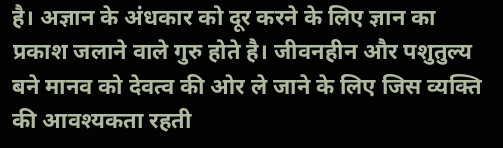है। अज्ञान के अंधकार को दूर करने के लिए ज्ञान का प्रकाश जलाने वाले गुरु होते है। जीवनहीन और पशुतुल्य बने मानव को देवत्व की ओर ले जाने के लिए जिस व्यक्ति की आवश्यकता रहती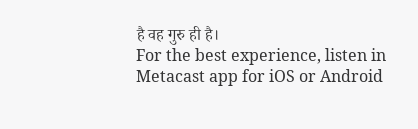है वह गुरु ही है।
For the best experience, listen in Metacast app for iOS or Android